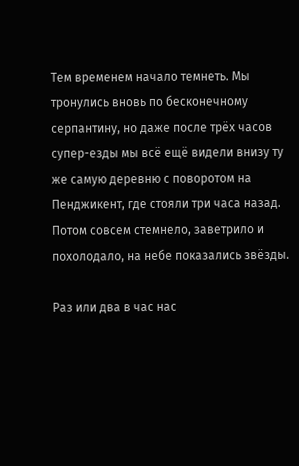Тем временем начало темнеть. Мы тронулись вновь по бесконечному серпантину, но даже после трёх часов супер-езды мы всё ещё видели внизу ту же самую деревню с поворотом на Пенджикент, где стояли три часа назад. Потом совсем стемнело, заветрило и похолодало, на небе показались звёзды.

Раз или два в час нас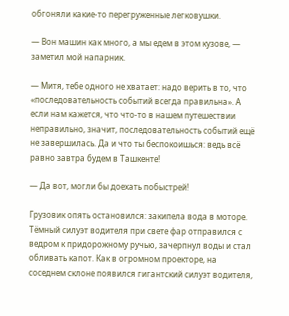обгоняли какие-то перегруженные легковушки.

— Вон машин как много, а мы едем в этом кузове, — заметил мой напарник.

— Митя, тебе одного не хватает: надо верить в то, что «последовательность событий всегда правильна». А если нам кажется, что что-то в нашем путешествии неправильно, значит, последовательность событий ещё не завершилась. Да и что ты беспокоишься: ведь всё равно завтра будем в Ташкенте!

— Да вот, могли бы доехать побыстрей!

Грузовик опять остановился: закипела вода в моторе. Тёмный силуэт водителя при свете фар отправился с ведром к придорожному ручью, зачерпнул воды и стал обливать капот. Как в огромном проекторе, на соседнем склоне появился гигантский силуэт водителя,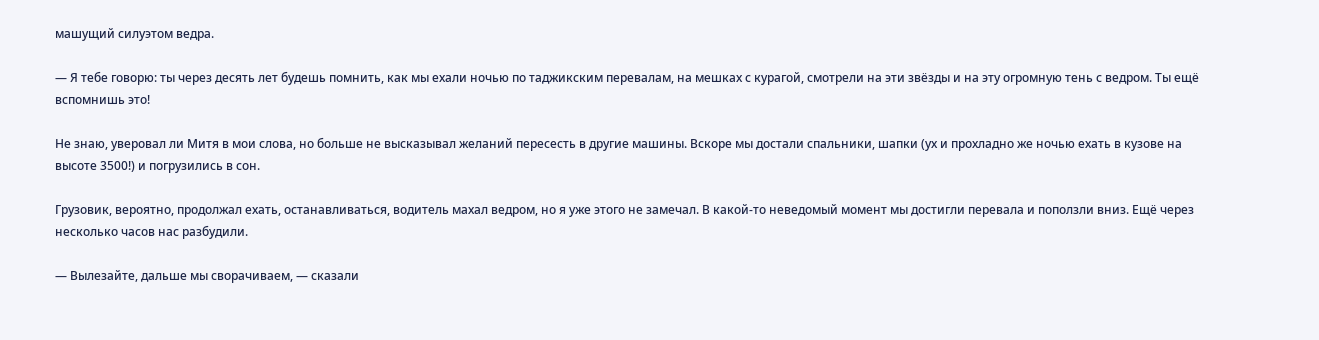машущий силуэтом ведра.

— Я тебе говорю: ты через десять лет будешь помнить, как мы ехали ночью по таджикским перевалам, на мешках с курагой, смотрели на эти звёзды и на эту огромную тень с ведром. Ты ещё вспомнишь это!

Не знаю, уверовал ли Митя в мои слова, но больше не высказывал желаний пересесть в другие машины. Вскоре мы достали спальники, шапки (ух и прохладно же ночью ехать в кузове на высоте 3500!) и погрузились в сон.

Грузовик, вероятно, продолжал ехать, останавливаться, водитель махал ведром, но я уже этого не замечал. В какой-то неведомый момент мы достигли перевала и поползли вниз. Ещё через несколько часов нас разбудили.

— Вылезайте, дальше мы сворачиваем, — сказали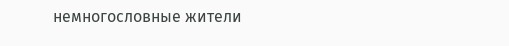немногословные жители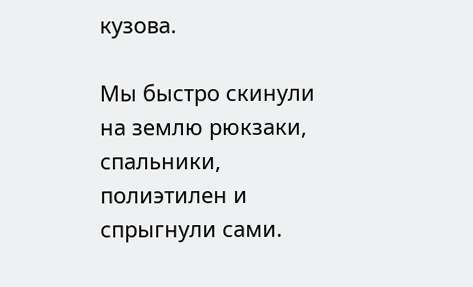кузова.

Мы быстро скинули на землю рюкзаки, спальники, полиэтилен и спрыгнули сами.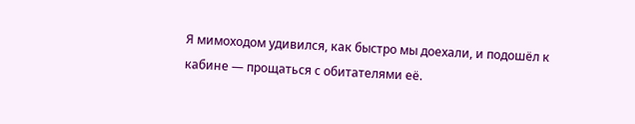Я мимоходом удивился, как быстро мы доехали, и подошёл к кабине — прощаться с обитателями её.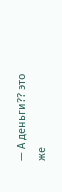— А деньги?? это же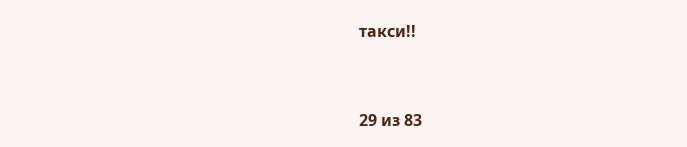такси!!



29 из 83